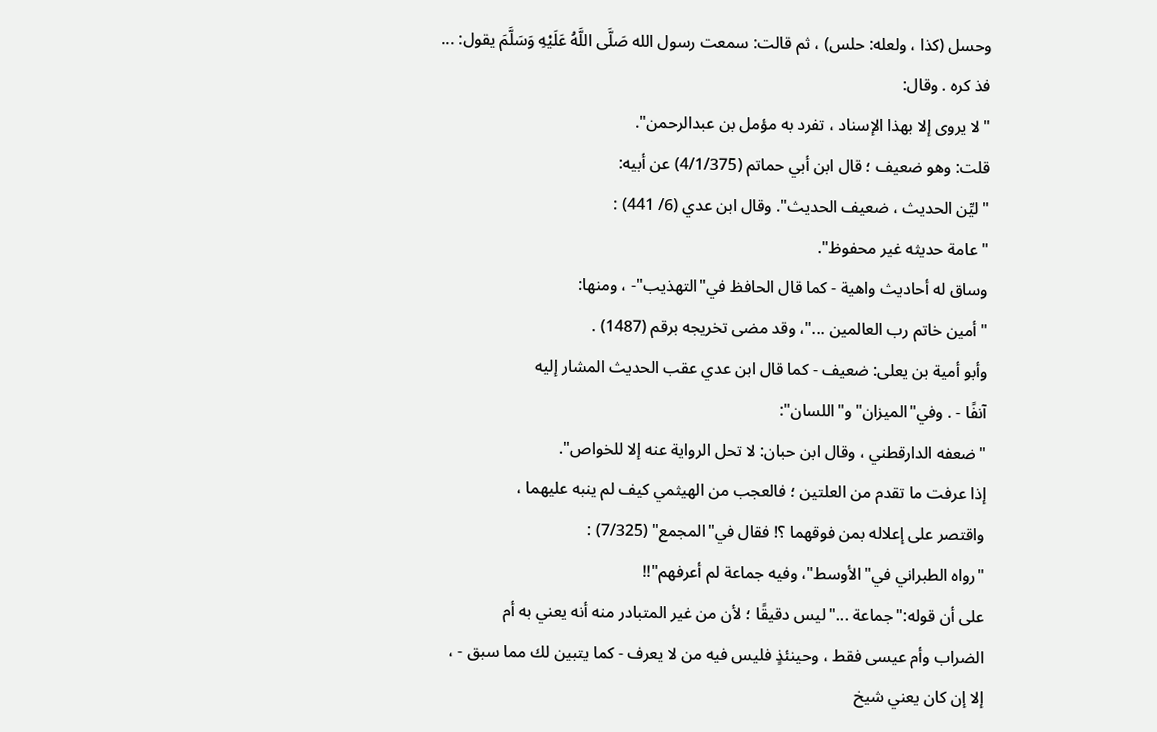وحسل (كذا ، ولعله: حلس) ، ثم قالت: سمعت رسول الله صَلَّى اللَّهُ عَلَيْهِ وَسَلَّمَ يقول: ...
فذ كره . وقال:
"لا يروى إلا بهذا الإسناد ، تفرد به مؤمل بن عبدالرحمن".
قلت: وهو ضعيف ؛ قال ابن أبي حماتم (4/1/375) عن أبيه:
"ليِّن الحديث ، ضعيف الحديث". وقال ابن عدي (6/ 441) :
"عامة حديثه غير محفوظ".
وساق له أحاديث واهية - كما قال الحافظ في"التهذيب"- ، ومنها:
"أمين خاتم رب العالمين ..."، وقد مضى تخريجه برقم (1487) .
وأبو أمية بن يعلى: ضعيف - كما قال ابن عدي عقب الحديث المشار إليه
آنفًا - . وفي"الميزان"و"اللسان":
"ضعفه الدارقطني ، وقال ابن حبان: لا تحل الرواية عنه إلا للخواص".
إذا عرفت ما تقدم من العلتين ؛ فالعجب من الهيثمي كيف لم ينبه عليهما ،
واقتصر على إعلاله بمن فوقهما ؟! فقال في"المجمع" (7/325) :
"رواه الطبراني في"الأوسط"، وفيه جماعة لم أعرفهم"!!
على أن قوله:"جماعة ..."ليس دقيقًا ؛ لأن من غير المتبادر منه أنه يعني به أم
الضراب وأم عيسى فقط ، وحينئذٍ فليس فيه من لا يعرف - كما يتبين لك مما سبق - ،
إلا إن كان يعني شيخ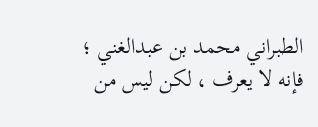الطبراني محمد بن عبدالغني ؛ فإنه لا يعرف ، لكن ليس من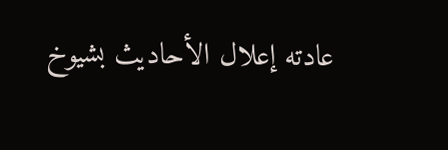عادته إعلال الأحاديث بشيوخ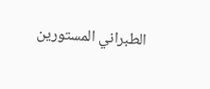الطبراني المستورين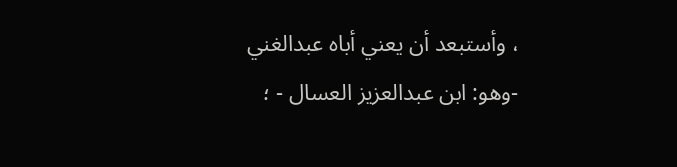، وأستبعد أن يعني أباه عبدالغني
-وهو: ابن عبدالعزيز العسال - ؛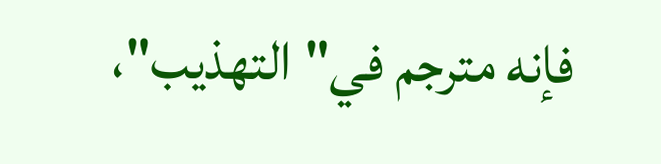فإنه مترجم في"التهذيب"،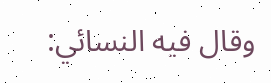وقال فيه النسائي: